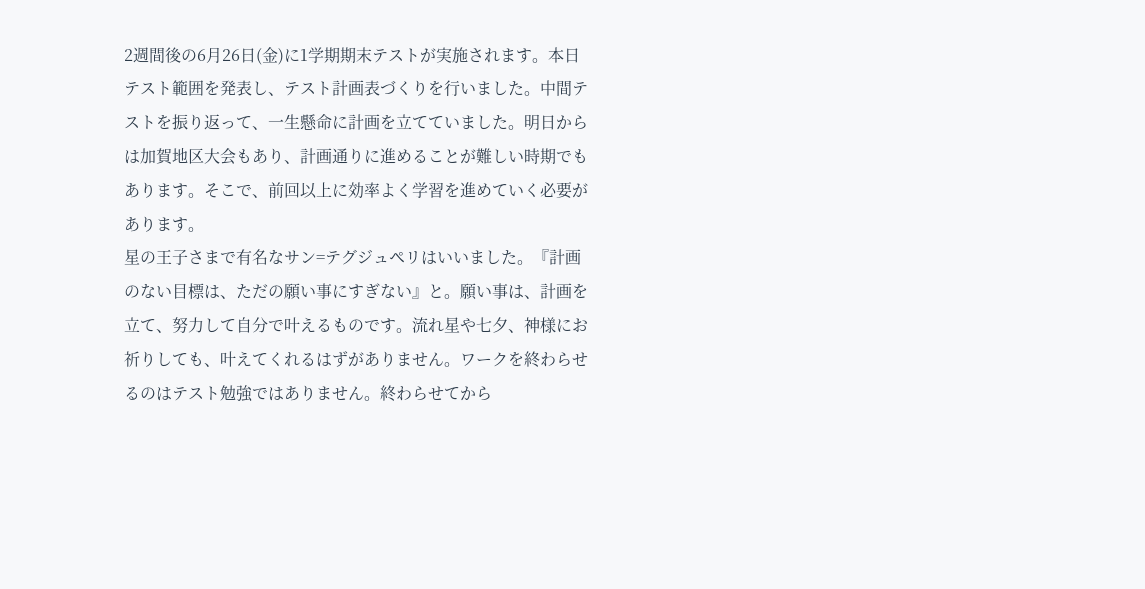2週間後の6月26日(金)に1学期期末テストが実施されます。本日テスト範囲を発表し、テスト計画表づくりを行いました。中間テストを振り返って、一生懸命に計画を立てていました。明日からは加賀地区大会もあり、計画通りに進めることが難しい時期でもあります。そこで、前回以上に効率よく学習を進めていく必要があります。
星の王子さまで有名なサン=テグジュペリはいいました。『計画のない目標は、ただの願い事にすぎない』と。願い事は、計画を立て、努力して自分で叶えるものです。流れ星や七夕、神様にお祈りしても、叶えてくれるはずがありません。ワークを終わらせるのはテスト勉強ではありません。終わらせてから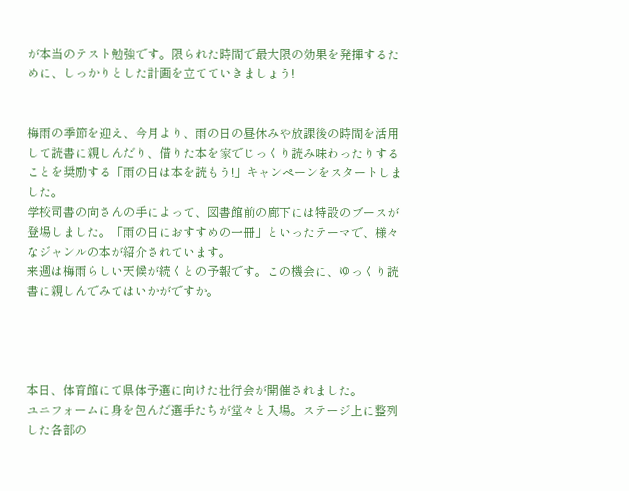が本当のテスト勉強です。限られた時間で最大限の効果を発揮するために、しっかりとした計画を立てていきましょう!


梅雨の季節を迎え、今月より、雨の日の昼休みや放課後の時間を活用して読書に親しんだり、借りた本を家でじっくり読み味わったりすることを奨励する「雨の日は本を読もう!」キャンペーンをスタートしました。
学校司書の向さんの手によって、図書館前の廊下には特設のブースが登場しました。「雨の日におすすめの一冊」といったテーマで、様々なジャンルの本が紹介されています。
来週は梅雨らしい天候が続くとの予報です。この機会に、ゆっくり読書に親しんでみてはいかがですか。




本日、体育館にて県体予選に向けた壮行会が開催されました。
ユニフォームに身を包んだ選手たちが堂々と入場。ステージ上に整列した各部の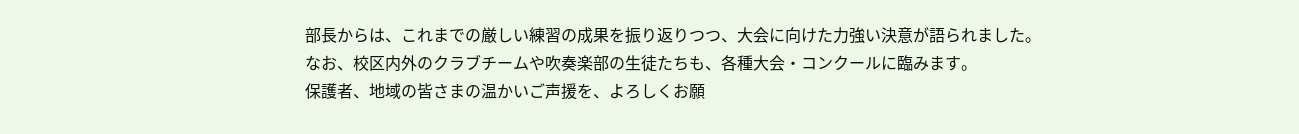部長からは、これまでの厳しい練習の成果を振り返りつつ、大会に向けた力強い決意が語られました。
なお、校区内外のクラブチームや吹奏楽部の生徒たちも、各種大会・コンクールに臨みます。
保護者、地域の皆さまの温かいご声援を、よろしくお願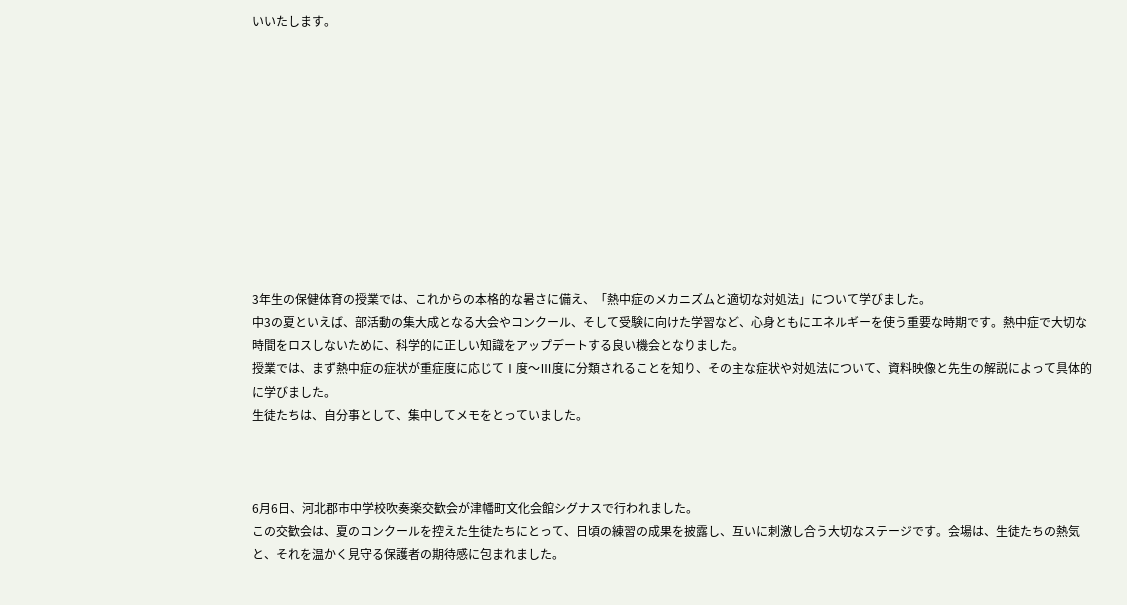いいたします。











3年生の保健体育の授業では、これからの本格的な暑さに備え、「熱中症のメカニズムと適切な対処法」について学びました。
中3の夏といえば、部活動の集大成となる大会やコンクール、そして受験に向けた学習など、心身ともにエネルギーを使う重要な時期です。熱中症で大切な時間をロスしないために、科学的に正しい知識をアップデートする良い機会となりました。
授業では、まず熱中症の症状が重症度に応じてⅠ度〜Ⅲ度に分類されることを知り、その主な症状や対処法について、資料映像と先生の解説によって具体的に学びました。
生徒たちは、自分事として、集中してメモをとっていました。



6月6日、河北郡市中学校吹奏楽交歓会が津幡町文化会館シグナスで行われました。
この交歓会は、夏のコンクールを控えた生徒たちにとって、日頃の練習の成果を披露し、互いに刺激し合う大切なステージです。会場は、生徒たちの熱気と、それを温かく見守る保護者の期待感に包まれました。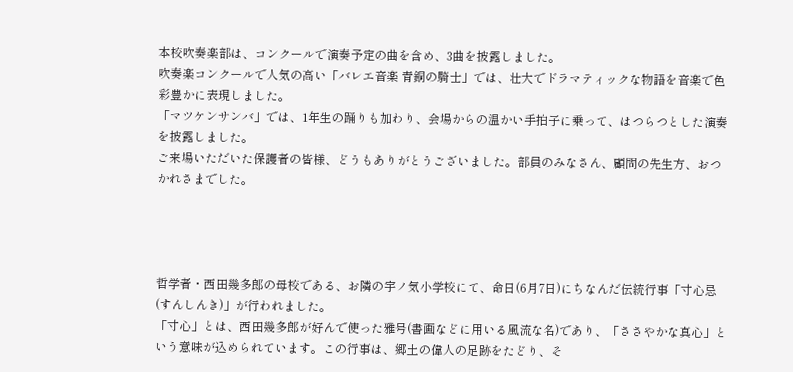本校吹奏楽部は、コンクールで演奏予定の曲を含め、3曲を披露しました。
吹奏楽コンクールで人気の高い「バレエ音楽 青銅の騎士」では、壮大でドラマティックな物語を音楽で色彩豊かに表現しました。
「マツケンサンバ」では、1年生の踊りも加わり、会場からの温かい手拍子に乗って、はつらつとした演奏を披露しました。
ご来場いただいた保護者の皆様、どうもありがとうございました。部員のみなさん、顧問の先生方、おつかれさまでした。




哲学者・西田幾多郎の母校である、お隣の宇ノ気小学校にて、命日(6月7日)にちなんだ伝統行事「寸心忌(すんしんき)」が行われました。
「寸心」とは、西田幾多郎が好んで使った雅号(書画などに用いる風流な名)であり、「ささやかな真心」という意味が込められています。この行事は、郷土の偉人の足跡をたどり、そ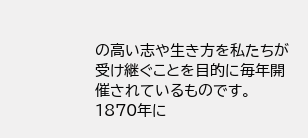の高い志や生き方を私たちが受け継ぐことを目的に毎年開催されているものです。
1870年に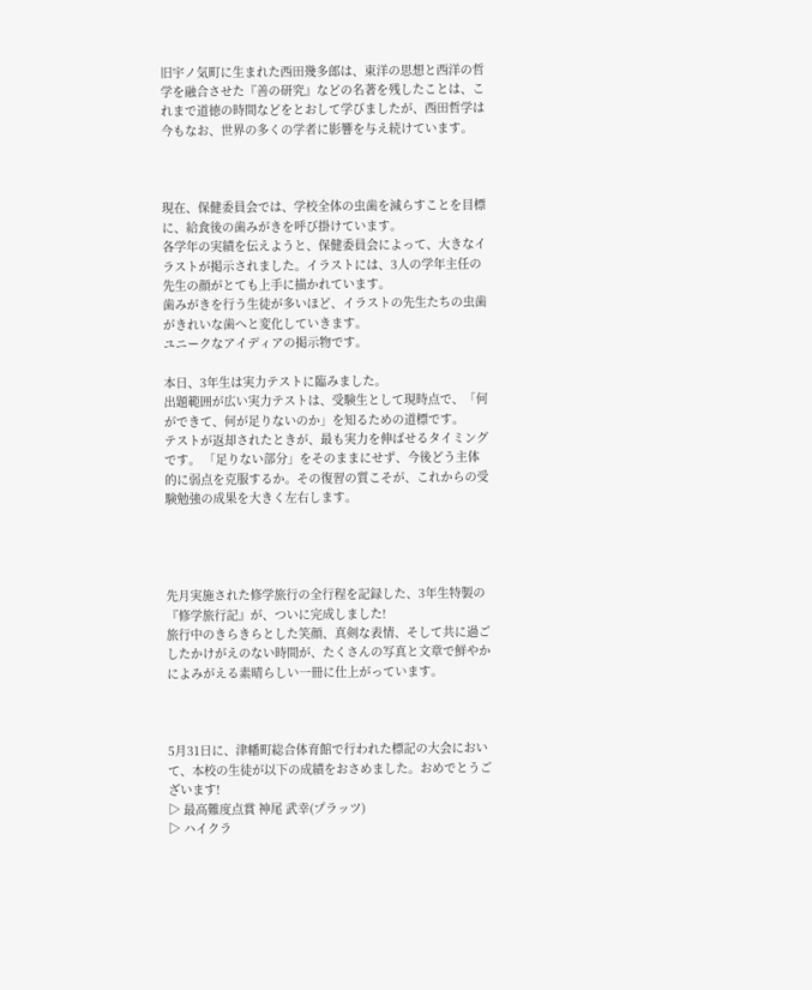旧宇ノ気町に生まれた西田幾多郎は、東洋の思想と西洋の哲学を融合させた『善の研究』などの名著を残したことは、これまで道徳の時間などをとおして学びましたが、西田哲学は今もなお、世界の多くの学者に影響を与え続けています。



現在、保健委員会では、学校全体の虫歯を減らすことを目標に、給食後の歯みがきを呼び掛けています。
各学年の実績を伝えようと、保健委員会によって、大きなイラストが掲示されました。イラストには、3人の学年主任の先生の顔がとても上手に描かれています。
歯みがきを行う生徒が多いほど、イラストの先生たちの虫歯がきれいな歯へと変化していきます。
ユニークなアイディアの掲示物です。

本日、3年生は実力テストに臨みました。
出題範囲が広い実力テストは、受験生として現時点で、「何ができて、何が足りないのか」を知るための道標です。
テストが返却されたときが、最も実力を伸ばせるタイミングです。 「足りない部分」をそのままにせず、今後どう主体的に弱点を克服するか。その復習の質こそが、これからの受験勉強の成果を大きく左右します。




先月実施された修学旅行の全行程を記録した、3年生特製の『修学旅行記』が、ついに完成しました!
旅行中のきらきらとした笑顔、真剣な表情、そして共に過ごしたかけがえのない時間が、たくさんの写真と文章で鮮やかによみがえる素晴らしい一冊に仕上がっています。



5月31日に、津幡町総合体育館で行われた標記の大会において、本校の生徒が以下の成績をおさめました。おめでとうございます!
▷ 最高難度点賞 神尾 武幸(プラッツ)
▷ ハイクラ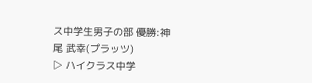ス中学生男子の部 優勝:神尾 武幸(プラッツ)
▷ ハイクラス中学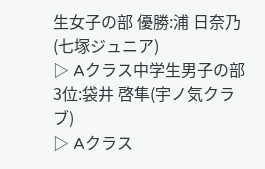生女子の部 優勝:浦 日奈乃(七塚ジュニア)
▷ Aクラス中学生男子の部 3位:袋井 啓隼(宇ノ気クラブ)
▷ Aクラス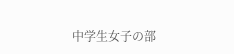中学生女子の部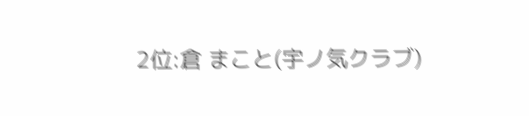2位:倉 まこと(宇ノ気クラブ)